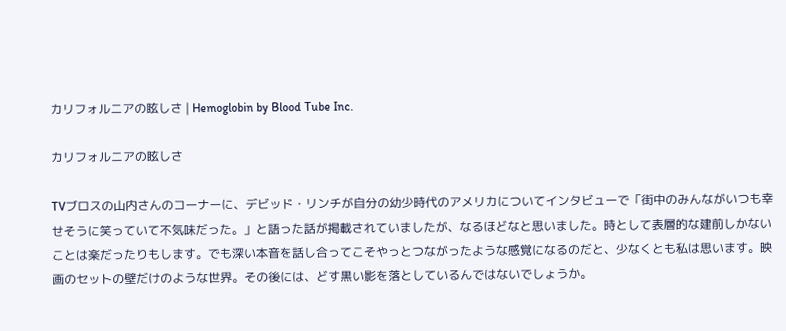カリフォルニアの眩しさ | Hemoglobin by Blood Tube Inc.

カリフォルニアの眩しさ

TVブロスの山内さんのコーナーに、デビッド・リンチが自分の幼少時代のアメリカについてインタビューで「街中のみんながいつも幸せそうに笑っていて不気味だった。」と語った話が掲載されていましたが、なるほどなと思いました。時として表層的な建前しかないことは楽だったりもします。でも深い本音を話し合ってこそやっとつながったような感覚になるのだと、少なくとも私は思います。映画のセットの壁だけのような世界。その後には、どす黒い影を落としているんではないでしょうか。